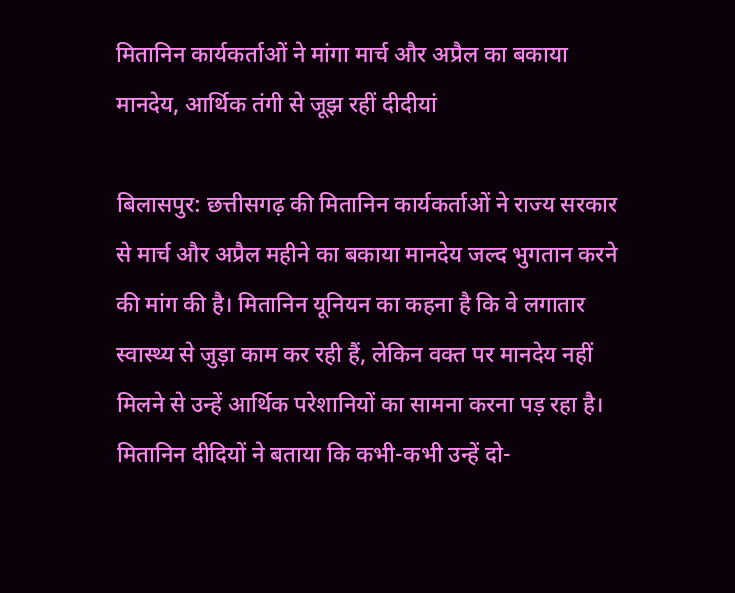मितानिन कार्यकर्ताओं ने मांगा मार्च और अप्रैल का बकाया मानदेय, आर्थिक तंगी से जूझ रहीं दीदीयां

बिलासपुर: छत्तीसगढ़ की मितानिन कार्यकर्ताओं ने राज्य सरकार से मार्च और अप्रैल महीने का बकाया मानदेय जल्द भुगतान करने की मांग की है। मितानिन यूनियन का कहना है कि वे लगातार स्वास्थ्य से जुड़ा काम कर रही हैं, लेकिन वक्त पर मानदेय नहीं मिलने से उन्हें आर्थिक परेशानियों का सामना करना पड़ रहा है।
मितानिन दीदियों ने बताया कि कभी-कभी उन्हें दो-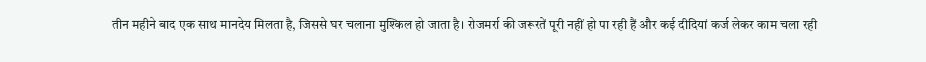तीन महीने बाद एक साथ मानदेय मिलता है, जिससे घर चलाना मुश्किल हो जाता है। रोजमर्रा की जरूरतें पूरी नहीं हो पा रही हैं और कई दीदियां कर्ज लेकर काम चला रही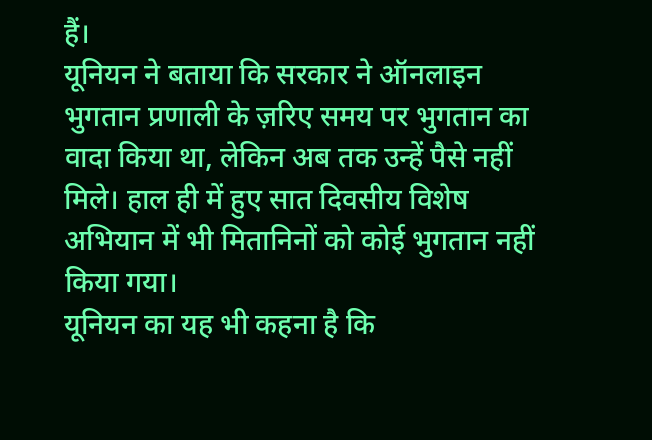हैं।
यूनियन ने बताया कि सरकार ने ऑनलाइन भुगतान प्रणाली के ज़रिए समय पर भुगतान का वादा किया था, लेकिन अब तक उन्हें पैसे नहीं मिले। हाल ही में हुए सात दिवसीय विशेष अभियान में भी मितानिनों को कोई भुगतान नहीं किया गया।
यूनियन का यह भी कहना है कि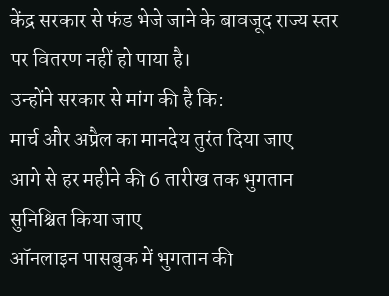केंद्र सरकार से फंड भेजे जाने के बावजूद राज्य स्तर पर वितरण नहीं हो पाया है।
उन्होंने सरकार से मांग की है कि:
मार्च और अप्रैल का मानदेय तुरंत दिया जाए
आगे से हर महीने की 6 तारीख तक भुगतान सुनिश्चित किया जाए
ऑनलाइन पासबुक में भुगतान की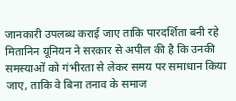जानकारी उपलब्ध कराई जाए ताकि पारदर्शिता बनी रहे
मितानिन यूनियन ने सरकार से अपील की है कि उनकी समस्याओं को गंभीरता से लेकर समय पर समाधान किया जाए, ताकि वे बिना तनाव के समाज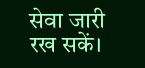सेवा जारी रख सकें।